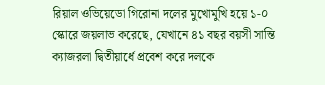রিয়াল ওভিয়েডো গিরোনা দলের মুখোমুখি হয়ে ১-০ স্কোরে জয়লাভ করেছে, যেখানে ৪১ বছর বয়সী সান্তি ক্যাজরলা দ্বিতীয়ার্ধে প্রবেশ করে দলকে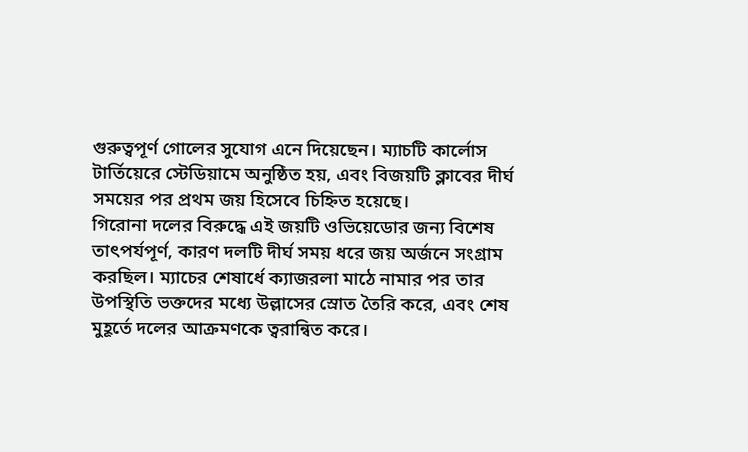গুরুত্বপূর্ণ গোলের সুযোগ এনে দিয়েছেন। ম্যাচটি কার্লোস টার্তিয়েরে স্টেডিয়ামে অনুষ্ঠিত হয়, এবং বিজয়টি ক্লাবের দীর্ঘ সময়ের পর প্রথম জয় হিসেবে চিহ্নিত হয়েছে।
গিরোনা দলের বিরুদ্ধে এই জয়টি ওভিয়েডোর জন্য বিশেষ তাৎপর্যপূর্ণ, কারণ দলটি দীর্ঘ সময় ধরে জয় অর্জনে সংগ্রাম করছিল। ম্যাচের শেষার্ধে ক্যাজরলা মাঠে নামার পর তার উপস্থিতি ভক্তদের মধ্যে উল্লাসের স্রোত তৈরি করে, এবং শেষ মুহূর্তে দলের আক্রমণকে ত্বরান্বিত করে।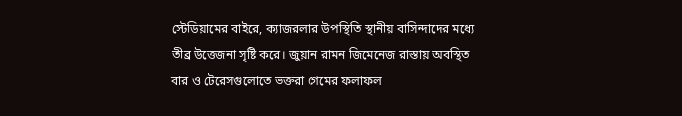স্টেডিয়ামের বাইরে, ক্যাজরলার উপস্থিতি স্থানীয় বাসিন্দাদের মধ্যে তীব্র উত্তেজনা সৃষ্টি করে। জুয়ান রামন জিমেনেজ রাস্তায় অবস্থিত বার ও টেরেসগুলোতে ভক্তরা গেমের ফলাফল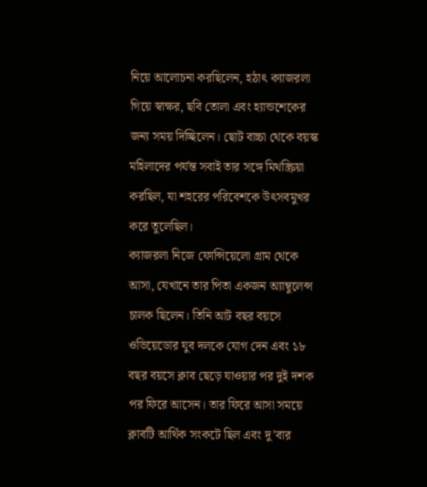নিয়ে আলোচনা করছিলেন, হঠাৎ ক্যাজরলা গিয়ে স্বাক্ষর, ছবি তোলা এবং হ্যান্ডশেকের জন্য সময় দিচ্ছিলেন। ছোট বাচ্চা থেকে বয়স্ক মহিলাদের পর্যন্ত সবাই তার সঙ্গে মিথস্ক্রিয়া করছিল, যা শহরের পরিবেশকে উৎসবমুখর করে তুলেছিল।
ক্যাজরলা নিজে ফোন্সিয়েলো গ্রাম থেকে আসা, যেখানে তার পিতা একজন অ্যাম্বুলেন্স চালক ছিলেন। তিনি আট বছর বয়সে ওভিয়েডোর যুব দলকে যোগ দেন এবং ১৮ বছর বয়সে ক্লাব ছেড়ে যাওয়ার পর দুই দশক পর ফিরে আসেন। তার ফিরে আসা সময়ে ক্লাবটি আর্থিক সংকটে ছিল এবং দু’বার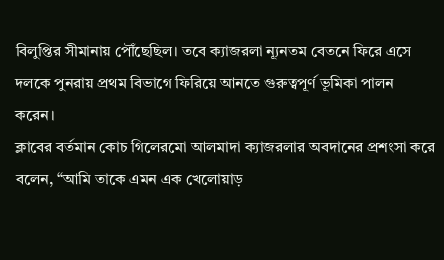বিলুপ্তির সীমানায় পৌঁছেছিল। তবে ক্যাজরলা ন্যূনতম বেতনে ফিরে এসে দলকে পুনরায় প্রথম বিভাগে ফিরিয়ে আনতে গুরুত্বপূর্ণ ভূমিকা পালন করেন।
ক্লাবের বর্তমান কোচ গিলেরমো আলমাদা ক্যাজরলার অবদানের প্রশংসা করে বলেন, “আমি তাকে এমন এক খেলোয়াড়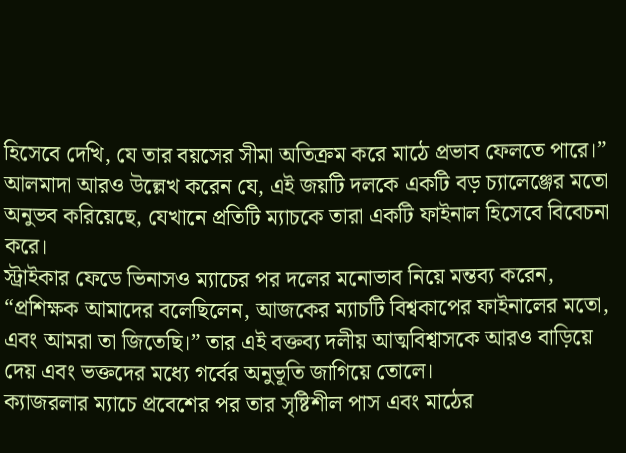হিসেবে দেখি, যে তার বয়সের সীমা অতিক্রম করে মাঠে প্রভাব ফেলতে পারে।” আলমাদা আরও উল্লেখ করেন যে, এই জয়টি দলকে একটি বড় চ্যালেঞ্জের মতো অনুভব করিয়েছে, যেখানে প্রতিটি ম্যাচকে তারা একটি ফাইনাল হিসেবে বিবেচনা করে।
স্ট্রাইকার ফেডে ভিনাসও ম্যাচের পর দলের মনোভাব নিয়ে মন্তব্য করেন, “প্রশিক্ষক আমাদের বলেছিলেন, আজকের ম্যাচটি বিশ্বকাপের ফাইনালের মতো, এবং আমরা তা জিতেছি।” তার এই বক্তব্য দলীয় আত্মবিশ্বাসকে আরও বাড়িয়ে দেয় এবং ভক্তদের মধ্যে গর্বের অনুভূতি জাগিয়ে তোলে।
ক্যাজরলার ম্যাচে প্রবেশের পর তার সৃষ্টিশীল পাস এবং মাঠের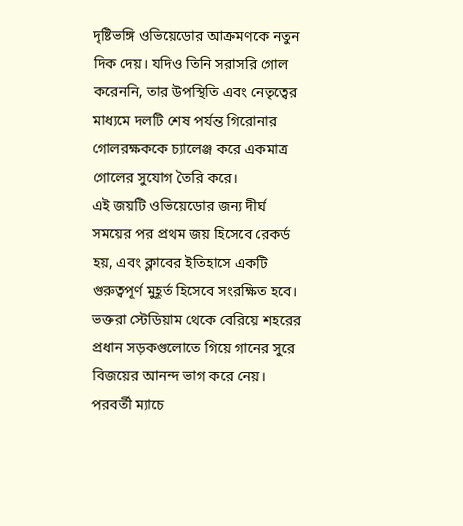দৃষ্টিভঙ্গি ওভিয়েডোর আক্রমণকে নতুন দিক দেয়। যদিও তিনি সরাসরি গোল করেননি, তার উপস্থিতি এবং নেতৃত্বের মাধ্যমে দলটি শেষ পর্যন্ত গিরোনার গোলরক্ষককে চ্যালেঞ্জ করে একমাত্র গোলের সুযোগ তৈরি করে।
এই জয়টি ওভিয়েডোর জন্য দীর্ঘ সময়ের পর প্রথম জয় হিসেবে রেকর্ড হয়, এবং ক্লাবের ইতিহাসে একটি গুরুত্বপূর্ণ মুহূর্ত হিসেবে সংরক্ষিত হবে। ভক্তরা স্টেডিয়াম থেকে বেরিয়ে শহরের প্রধান সড়কগুলোতে গিয়ে গানের সুরে বিজয়ের আনন্দ ভাগ করে নেয়।
পরবর্তী ম্যাচে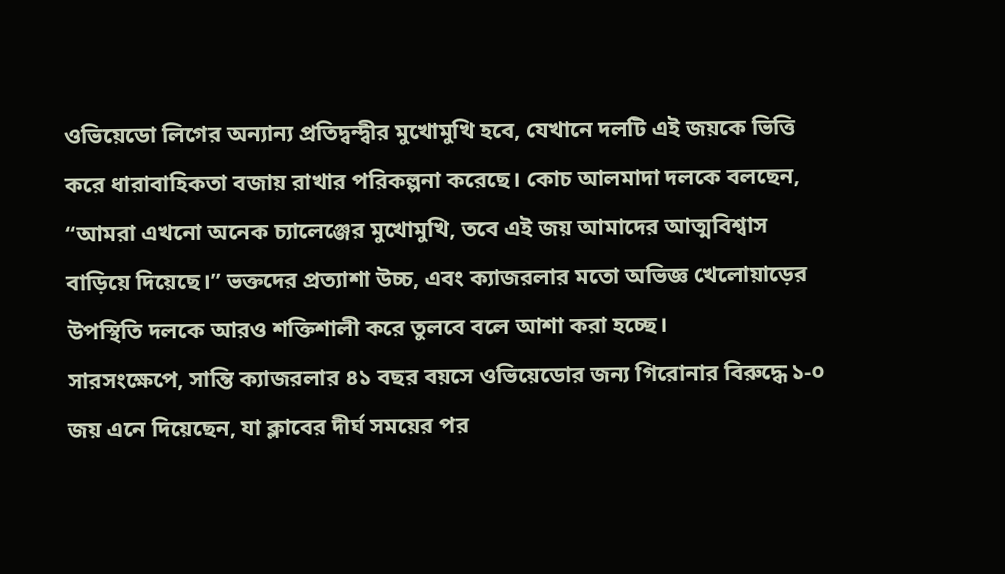ওভিয়েডো লিগের অন্যান্য প্রতিদ্বন্দ্বীর মুখোমুখি হবে, যেখানে দলটি এই জয়কে ভিত্তি করে ধারাবাহিকতা বজায় রাখার পরিকল্পনা করেছে। কোচ আলমাদা দলকে বলছেন, “আমরা এখনো অনেক চ্যালেঞ্জের মুখোমুখি, তবে এই জয় আমাদের আত্মবিশ্বাস বাড়িয়ে দিয়েছে।” ভক্তদের প্রত্যাশা উচ্চ, এবং ক্যাজরলার মতো অভিজ্ঞ খেলোয়াড়ের উপস্থিতি দলকে আরও শক্তিশালী করে তুলবে বলে আশা করা হচ্ছে।
সারসংক্ষেপে, সান্তি ক্যাজরলার ৪১ বছর বয়সে ওভিয়েডোর জন্য গিরোনার বিরুদ্ধে ১-০ জয় এনে দিয়েছেন, যা ক্লাবের দীর্ঘ সময়ের পর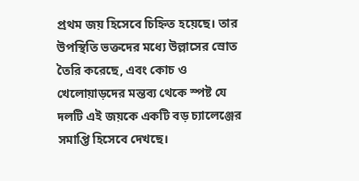প্রথম জয় হিসেবে চিহ্নিত হয়েছে। তার উপস্থিতি ভক্তদের মধ্যে উল্লাসের স্রোত তৈরি করেছে, এবং কোচ ও খেলোয়াড়দের মন্তব্য থেকে স্পষ্ট যে দলটি এই জয়কে একটি বড় চ্যালেঞ্জের সমাপ্তি হিসেবে দেখছে।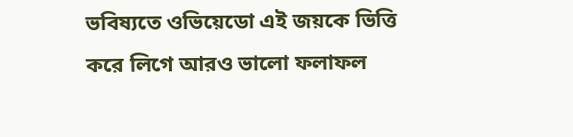ভবিষ্যতে ওভিয়েডো এই জয়কে ভিত্তি করে লিগে আরও ভালো ফলাফল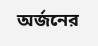অর্জনের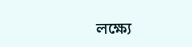লক্ষ্যে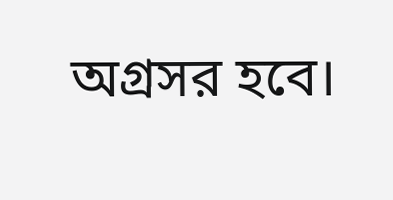অগ্রসর হবে।